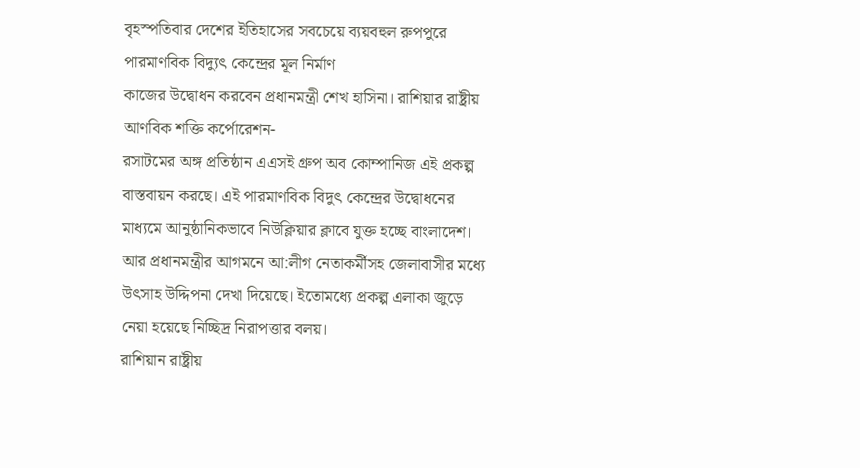বৃহস্পতিবার দেশের ইতিহাসের সবচেয়ে ব্যয়বহুল রুপপুরে পারমাণবিক বিদ্যুৎ কেন্দ্রের মূল নির্মাণ
কাজের উদ্বোধন করবেন প্রধানমন্ত্রী শেখ হাসিনা। রাশিয়ার রাষ্ট্রীয় আণবিক শক্তি কর্পোরেশন-
রসাটমের অঙ্গ প্রতিষ্ঠান এএসই গ্রুপ অব কোম্পানিজ এই প্রকল্প বাস্তবায়ন করছে। এই পারমাণবিক বিদুৎ কেন্দ্রের উদ্বোধনের মাধ্যমে আনুষ্ঠানিকভাবে নিউক্লিয়ার ক্লাবে যুক্ত হচ্ছে বাংলাদেশ। আর প্রধানমন্ত্রীর আগমনে আ:লীগ নেতাকর্মীসহ জেলাবাসীর মধ্যে উৎসাহ উদ্দিপনা দেখা দিয়েছে। ইতোমধ্যে প্রকল্প এলাকা জুড়ে নেয়া হয়েছে নিচ্ছিদ্র নিরাপত্তার বলয়।
রাশিয়ান রাষ্ট্রীয়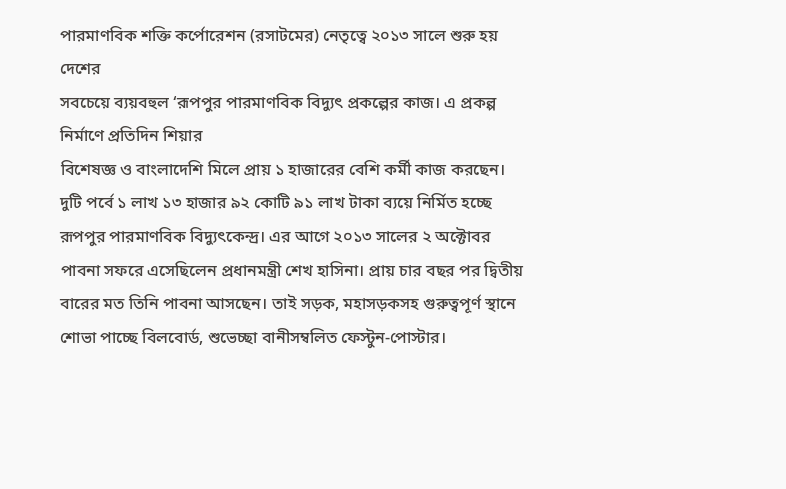পারমাণবিক শক্তি কর্পোরেশন (রসাটমের) নেতৃত্বে ২০১৩ সালে শুরু হয় দেশের
সবচেয়ে ব্যয়বহুল ‘রূপপুর পারমাণবিক বিদ্যুৎ প্রকল্পের কাজ। এ প্রকল্প নির্মাণে প্রতিদিন শিয়ার
বিশেষজ্ঞ ও বাংলাদেশি মিলে প্রায় ১ হাজারের বেশি কর্মী কাজ করছেন। দুটি পর্বে ১ লাখ ১৩ হাজার ৯২ কোটি ৯১ লাখ টাকা ব্যয়ে নির্মিত হচ্ছে রূপপুর পারমাণবিক বিদ্যুৎকেন্দ্র। এর আগে ২০১৩ সালের ২ অক্টোবর পাবনা সফরে এসেছিলেন প্রধানমন্ত্রী শেখ হাসিনা। প্রায় চার বছর পর দ্বিতীয় বারের মত তিনি পাবনা আসছেন। তাই সড়ক, মহাসড়কসহ গুরুত্বপূর্ণ স্থানে শোভা পাচ্ছে বিলবোর্ড, শুভেচ্ছা বানীসম্বলিত ফেস্টুন-পোস্টার।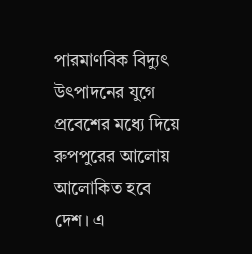পারমাণবিক বিদ্যুৎ উৎপাদনের যুগে প্রবেশের মধ্যে দিয়ে রুপপুরের আলোয় আলোকিত হবে দেশ। এ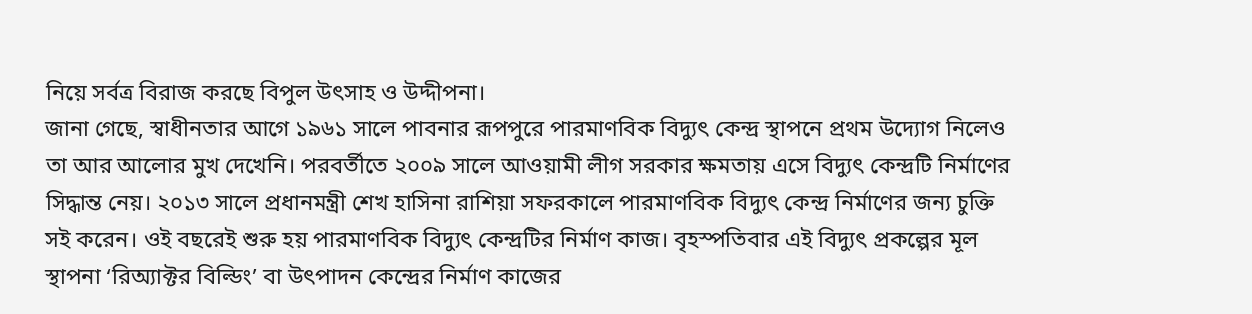নিয়ে সর্বত্র বিরাজ করছে বিপুল উৎসাহ ও উদ্দীপনা।
জানা গেছে, স্বাধীনতার আগে ১৯৬১ সালে পাবনার রূপপুরে পারমাণবিক বিদ্যুৎ কেন্দ্র স্থাপনে প্রথম উদ্যোগ নিলেও তা আর আলোর মুখ দেখেনি। পরবর্তীতে ২০০৯ সালে আওয়ামী লীগ সরকার ক্ষমতায় এসে বিদ্যুৎ কেন্দ্রটি নির্মাণের সিদ্ধান্ত নেয়। ২০১৩ সালে প্রধানমন্ত্রী শেখ হাসিনা রাশিয়া সফরকালে পারমাণবিক বিদ্যুৎ কেন্দ্র নির্মাণের জন্য চুক্তি সই করেন। ওই বছরেই শুরু হয় পারমাণবিক বিদ্যুৎ কেন্দ্রটির নির্মাণ কাজ। বৃহস্পতিবার এই বিদ্যুৎ প্রকল্পের মূল স্থাপনা ‘রিঅ্যাক্টর বিল্ডিং’ বা উৎপাদন কেন্দ্রের নির্মাণ কাজের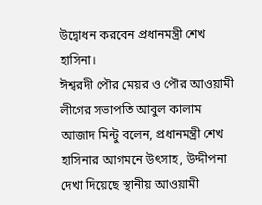উদ্বোধন করবেন প্রধানমন্ত্রী শেখ হাসিনা।
ঈশ্বরদী পৌর মেয়র ও পৌর আওয়ামী লীগের সভাপতি আবুল কালাম আজাদ মিন্টু বলেন, প্রধানমন্ত্রী শেখ হাসিনার আগমনে উৎসাহ, উদ্দীপনা দেখা দিয়েছে স্থানীয় আওয়ামী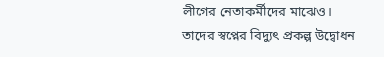লীগের নেতাকর্মীদের মাঝেও। তাদের স্বপ্নের বিদ্যুৎ প্রকল্প উদ্বোধন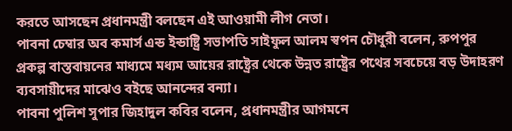করতে আসছেন প্রধানমন্ত্রী বলছেন এই আওয়ামী লীগ নেতা।
পাবনা চেম্বার অব কমার্স এন্ড ইন্ডাষ্ট্রি সভাপতি সাইফুল আলম স্বপন চৌধুরী বলেন, রুপপুর প্রকল্প বাস্তবায়নের মাধ্যমে মধ্যম আয়ের রাষ্ট্রের থেকে উন্নত রাষ্ট্রের পথের সবচেয়ে বড় উদাহরণ ব্যবসায়ীদের মাঝেও বইছে আনন্দের বন্যা।
পাবনা পুলিশ সুপার জিহাদুল কবির বলেন, প্রধানমন্ত্রীর আগমনে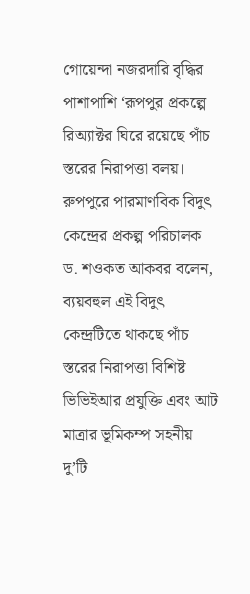গোয়েন্দা নজরদারি বৃদ্ধির পাশাপাশি ‘রূপপুর প্রকল্পে রিঅ্যাক্টর ঘিরে রয়েছে পাঁচ স্তরের নিরাপত্তা বলয়।
রুপপুরে পারমাণবিক বিদুৎ কেন্দ্রের প্রকল্প পরিচালক ড. শওকত আকবর বলেন, ব্যয়বহুল এই বিদুৎ কেন্দ্রটিতে থাকছে পাঁচ স্তরের নিরাপত্তা বিশিষ্ট ভিভিইআর প্রযুক্তি এবং আট মাত্রার ভূমিকম্প সহনীয় দু’টি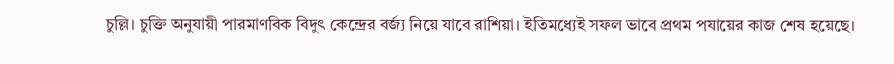চুল্লি। চুক্তি অনুযায়ী পারমাণবিক বিদুৎ কেন্দ্রের বর্জ্য নিয়ে যাবে রাশিয়া। ইতিমধ্যেই সফল ভাবে প্রথম পযায়ের কাজ শেষ হয়েছে।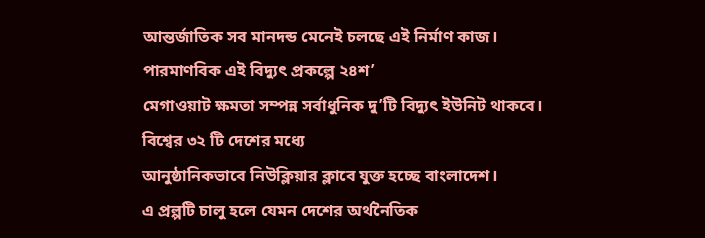আন্তর্জাতিক সব মানদন্ড মেনেই চলছে এই নির্মাণ কাজ। পারমাণবিক এই বিদ্যুৎ প্রকল্পে ২৪শ’
মেগাওয়াট ক্ষমতা সম্পন্ন সর্বাধুনিক দু’টি বিদ্যুৎ ইউনিট থাকবে। বিশ্বের ৩২ টি দেশের মধ্যে
আনুষ্ঠানিকভাবে নিউক্লিয়ার ক্লাবে যুক্ত হচ্ছে বাংলাদেশ।
এ প্রল্পটি চালু হলে যেমন দেশের অর্থনৈতিক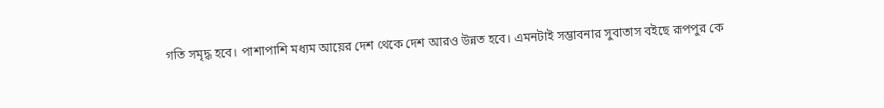গতি সমৃদ্ধ হবে। পাশাপাশি মধ্যম আয়ের দেশ থেকে দেশ আরও উন্নত হবে। এমনটাই সম্ভাবনার সুবাতাস বইছে রূপপুর কে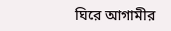ঘিরে আগামীর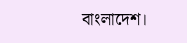বাংলাদেশ।